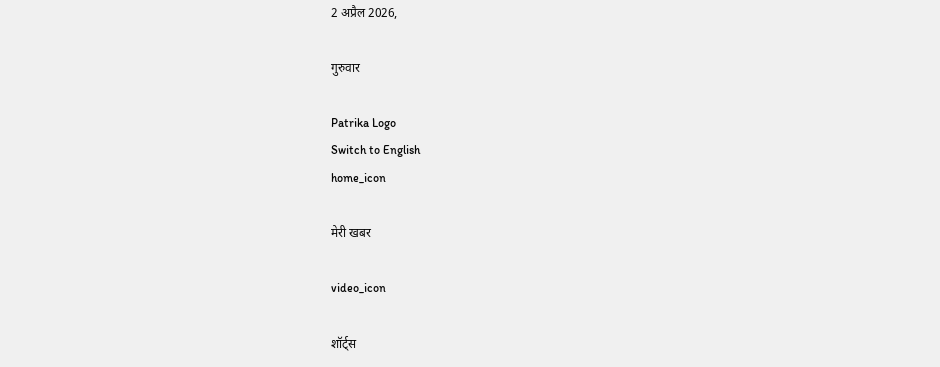2 अप्रैल 2026,

गुरुवार

Patrika Logo
Switch to English
home_icon

मेरी खबर

video_icon

शॉर्ट्स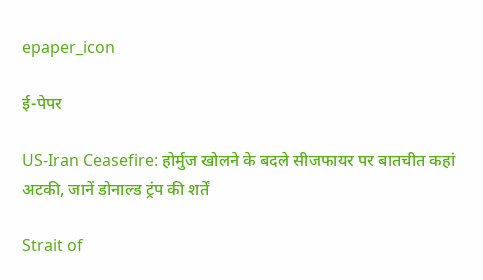epaper_icon

ई-पेपर

US-Iran Ceasefire: होर्मुज खोलने के बदले सीजफायर पर बातचीत कहां अटकी, जानें डोनाल्ड ट्रंप की शर्तें

Strait of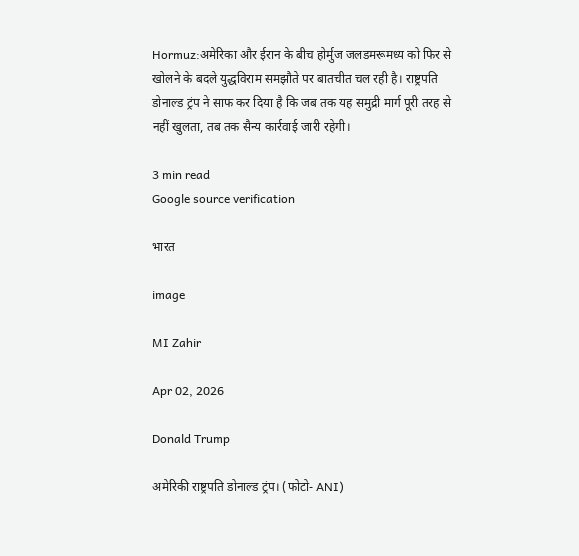Hormuz:अमेरिका और ईरान के बीच होर्मुज जलडमरूमध्य को फिर से खोलने के बदले युद्धविराम समझौते पर बातचीत चल रही है। राष्ट्रपति डोनाल्ड ट्रंप ने साफ कर दिया है कि जब तक यह समुद्री मार्ग पूरी तरह से नहीं खुलता, तब तक सैन्य कार्रवाई जारी रहेगी।

3 min read
Google source verification

भारत

image

MI Zahir

Apr 02, 2026

Donald Trump

अमेरिकी राष्ट्रपति डोनाल्ड ट्रंप। (फोटो- ANI)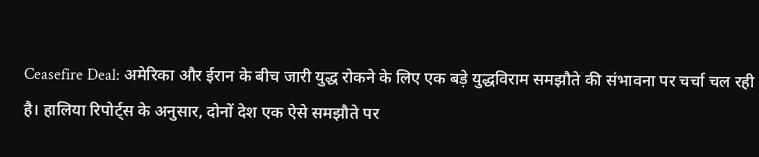Ceasefire Deal: अमेरिका और ईरान के बीच जारी युद्ध रोकने के लिए एक बड़े युद्धविराम समझौते की संभावना पर चर्चा चल रही है। हालिया रिपोर्ट्स के अनुसार, दोनों देश एक ऐसे समझौते पर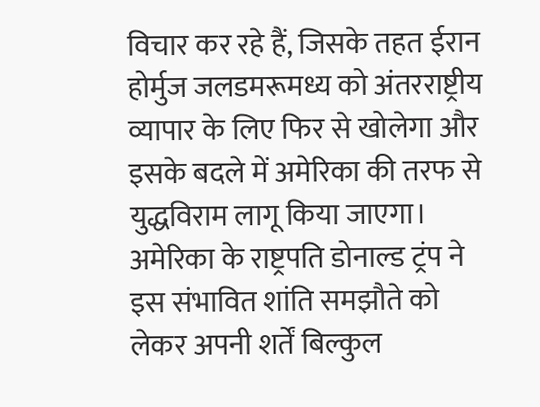विचार कर रहे हैं, जिसके तहत ईरान होर्मुज जलडमरूमध्य को अंतरराष्ट्रीय व्यापार के लिए फिर से खोलेगा और इसके बदले में अमेरिका की तरफ से युद्धविराम लागू किया जाएगा। अमेरिका के राष्ट्रपति डोनाल्ड ट्रंप ने इस संभावित शांति समझौते को लेकर अपनी शर्तें बिल्कुल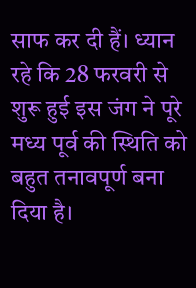साफ कर दी हैं। ध्यान रहे कि 28 फरवरी से शुरू हुई इस जंग ने पूरे मध्य पूर्व की स्थिति को बहुत तनावपूर्ण बना दिया है।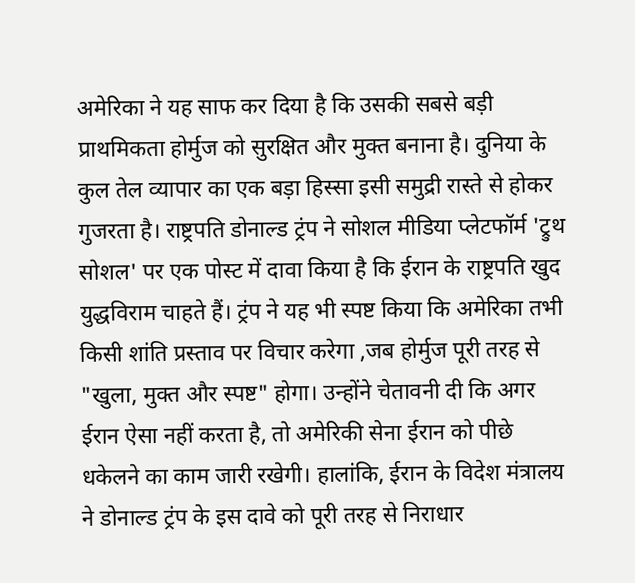अमेरिका ने यह साफ कर दिया है कि उसकी सबसे बड़ी प्राथमिकता होर्मुज को सुरक्षित और मुक्त बनाना है। दुनिया के कुल तेल व्यापार का एक बड़ा हिस्सा इसी समुद्री रास्ते से होकर गुजरता है। राष्ट्रपति डोनाल्ड ट्रंप ने सोशल मीडिया प्लेटफॉर्म 'ट्रुथ सोशल' पर एक पोस्ट में दावा किया है कि ईरान के राष्ट्रपति खुद युद्धविराम चाहते हैं। ट्रंप ने यह भी स्पष्ट किया कि अमेरिका तभी किसी शांति प्रस्ताव पर विचार करेगा ,जब होर्मुज पूरी तरह से "खुला, मुक्त और स्पष्ट" होगा। उन्होंने चेतावनी दी कि अगर ईरान ऐसा नहीं करता है, तो अमेरिकी सेना ईरान को पीछे धकेलने का काम जारी रखेगी। हालांकि, ईरान के विदेश मंत्रालय ने डोनाल्ड ट्रंप के इस दावे को पूरी तरह से निराधार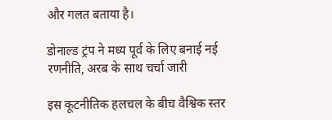और गलत बताया है।

डोनाल्ड ट्रंप ने मध्य पूर्व के लिए बनाई नई रणनीति, अरब के साथ चर्चा जारी

इस कूटनीतिक हलचल के बीच वैश्विक स्तर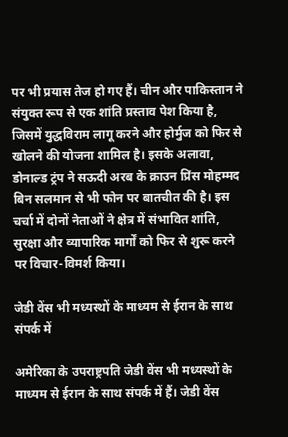पर भी प्रयास तेज हो गए हैं। चीन और पाकिस्तान ने संयुक्त रूप से एक शांति प्रस्ताव पेश किया है, जिसमें युद्धविराम लागू करने और होर्मुज को फिर से खोलने की योजना शामिल है। इसके अलावा, डोनाल्ड ट्रंप ने सऊदी अरब के क्राउन प्रिंस मोहम्मद बिन सलमान से भी फोन पर बातचीत की है। इस चर्चा में दोनों नेताओं ने क्षेत्र में संभावित शांति, सुरक्षा और व्यापारिक मार्गों को फिर से शुरू करने पर विचार-विमर्श किया।

जेडी वेंस भी मध्यस्थों के माध्यम से ईरान के साथ संपर्क में

अमेरिका के उपराष्ट्रपति जेडी वेंस भी मध्यस्थों के माध्यम से ईरान के साथ संपर्क में हैं। जेडी वेंस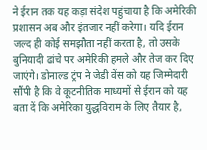ने ईरान तक यह कड़ा संदेश पहुंचाया है कि अमेरिकी प्रशासन अब और इंतजार नहीं करेगा। यदि ईरान जल्द ही कोई समझौता नहीं करता है, तो उसके बुनियादी ढांचे पर अमेरिकी हमले और तेज कर दिए जाएंगे। डोनाल्ड ट्रंप ने जेडी वेंस को यह जिम्मेदारी सौंपी है कि वे कूटनीतिक माध्यमों से ईरान को यह बता दें कि अमेरिका युद्धविराम के लिए तैयार है,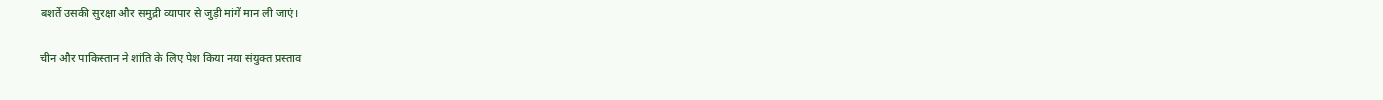बशर्ते उसकी सुरक्षा और समुद्री व्यापार से जुड़ी मांगें मान ली जाएं।

चीन और पाकिस्तान ने शांति के लिए पेश किया नया संयुक्त प्रस्ताव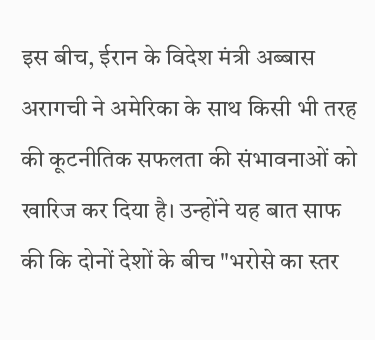इस बीच, ईरान के विदेश मंत्री अब्बास अरागची ने अमेरिका के साथ किसी भी तरह की कूटनीतिक सफलता की संभावनाओं को खारिज कर दिया है। उन्होंने यह बात साफ की कि दोनों देशों के बीच "भरोसे का स्तर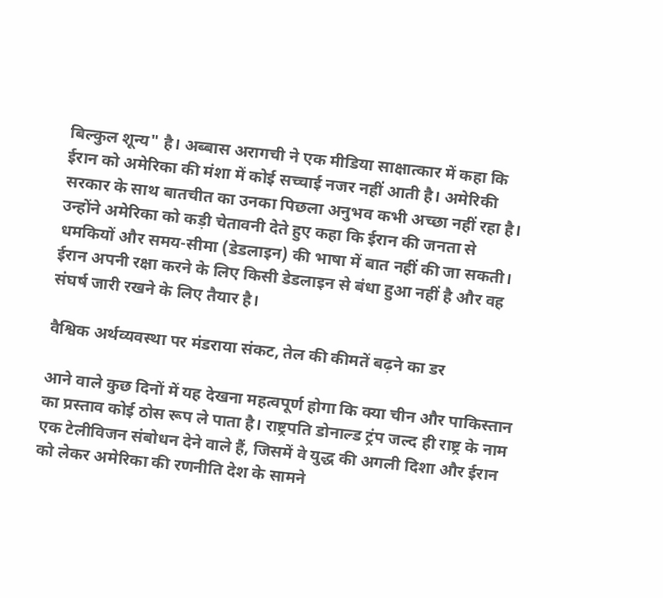बिल्कुल शून्य" है। अब्बास अरागची ने एक मीडिया साक्षात्कार में कहा कि ईरान को अमेरिका की मंशा में कोई सच्चाई नजर नहीं आती है। अमेरिकी सरकार के साथ बातचीत का उनका पिछला अनुभव कभी अच्छा नहीं रहा है। उन्होंने अमेरिका को कड़ी चेतावनी देते हुए कहा कि ईरान की जनता से धमकियों और समय-सीमा (डेडलाइन) की भाषा में बात नहीं की जा सकती। ईरान अपनी रक्षा करने के लिए किसी डेडलाइन से बंधा हुआ नहीं है और वह संघर्ष जारी रखने के लिए तैयार है।

वैश्विक अर्थव्यवस्था पर मंडराया संकट, तेल की कीमतें बढ़ने का डर

आने वाले कुछ दिनों में यह देखना महत्वपूर्ण होगा कि क्या चीन और पाकिस्तान का प्रस्ताव कोई ठोस रूप ले पाता है। राष्ट्रपति डोनाल्ड ट्रंप जल्द ही राष्ट्र के नाम एक टेलीविजन संबोधन देने वाले हैं, जिसमें वे युद्ध की अगली दिशा और ईरान को लेकर अमेरिका की रणनीति देश के सामने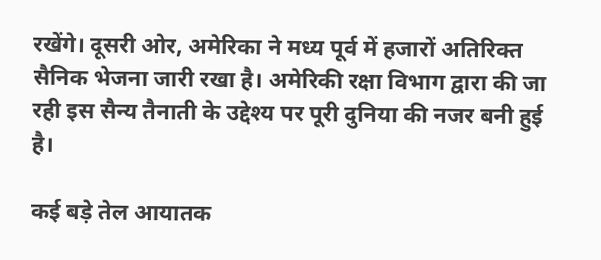रखेंगे। दूसरी ओर, अमेरिका ने मध्य पूर्व में हजारों अतिरिक्त सैनिक भेजना जारी रखा है। अमेरिकी रक्षा विभाग द्वारा की जा रही इस सैन्य तैनाती के उद्देश्य पर पूरी दुनिया की नजर बनी हुई है।

कई बड़े तेल आयातक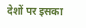देशों पर इसका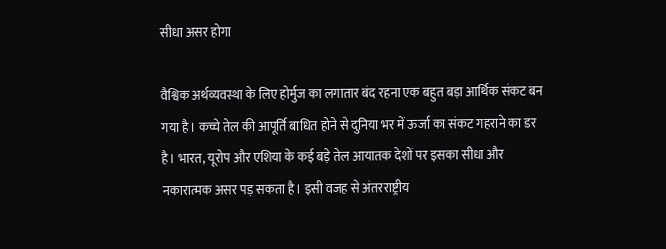सीधा असर होगा

वैश्विक अर्थव्यवस्था के लिए होर्मुज का लगातार बंद रहना एक बहुत बड़ा आर्थिक संकट बन गया है। कच्चे तेल की आपूर्ति बाधित होने से दुनिया भर में ऊर्जा का संकट गहराने का डर है। भारत, यूरोप और एशिया के कई बड़े तेल आयातक देशों पर इसका सीधा और नकारात्मक असर पड़ सकता है। इसी वजह से अंतरराष्ट्रीय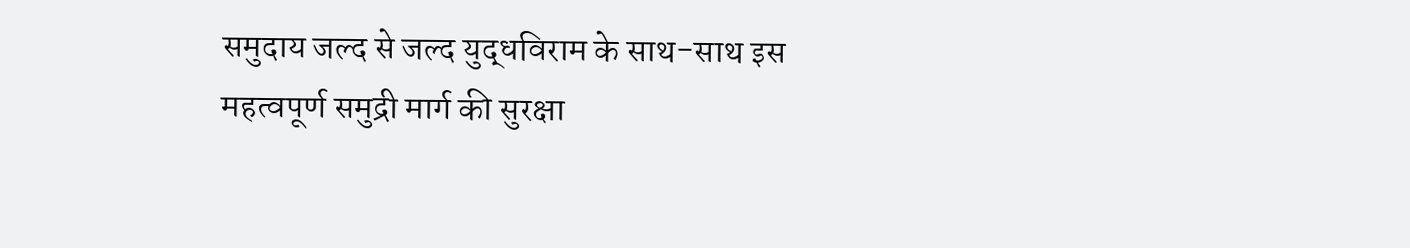समुदाय जल्द से जल्द युद्धविराम के साथ-साथ इस महत्वपूर्ण समुद्री मार्ग की सुरक्षा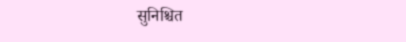सुनिश्चित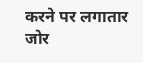करने पर लगातार जोर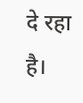दे रहा है।